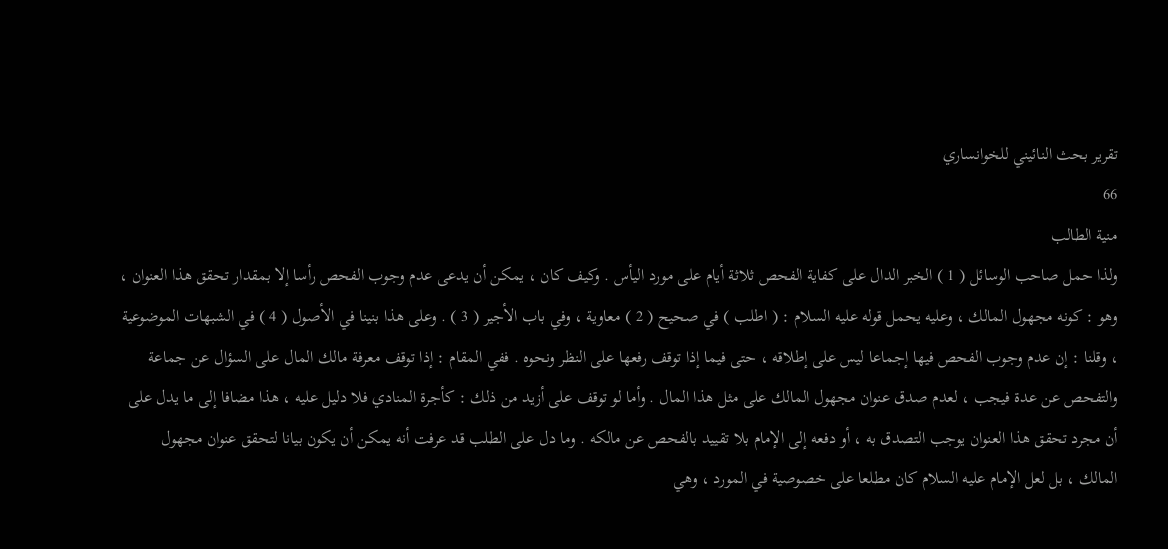تقرير بحث النائيني للخوانساري
66
منية الطالب
ولذا حمل صاحب الوسائل ( 1 ) الخبر الدال على كفاية الفحص ثلاثة أيام على مورد اليأس . وكيف كان ، يمكن أن يدعى عدم وجوب الفحص رأسا إلا بمقدار تحقق هذا العنوان ، وهو : كونه مجهول المالك ، وعليه يحمل قوله عليه السلام : ( اطلب ) في صحيح ( 2 ) معاوية ، وفي باب الأجير ( 3 ) . وعلى هذا بنينا في الأصول ( 4 ) في الشبهات الموضوعية ، وقلنا : إن عدم وجوب الفحص فيها إجماعا ليس على إطلاقه ، حتى فيما إذا توقف رفعها على النظر ونحوه . ففي المقام : إذا توقف معرفة مالك المال على السؤال عن جماعة والتفحص عن عدة فيجب ، لعدم صدق عنوان مجهول المالك على مثل هذا المال . وأما لو توقف على أزيد من ذلك : كأجرة المنادي فلا دليل عليه ، هذا مضافا إلى ما يدل على أن مجرد تحقق هذا العنوان يوجب التصدق به ، أو دفعه إلى الإمام بلا تقييد بالفحص عن مالكه . وما دل على الطلب قد عرفت أنه يمكن أن يكون بيانا لتحقق عنوان مجهول المالك ، بل لعل الإمام عليه السلام كان مطلعا على خصوصية في المورد ، وهي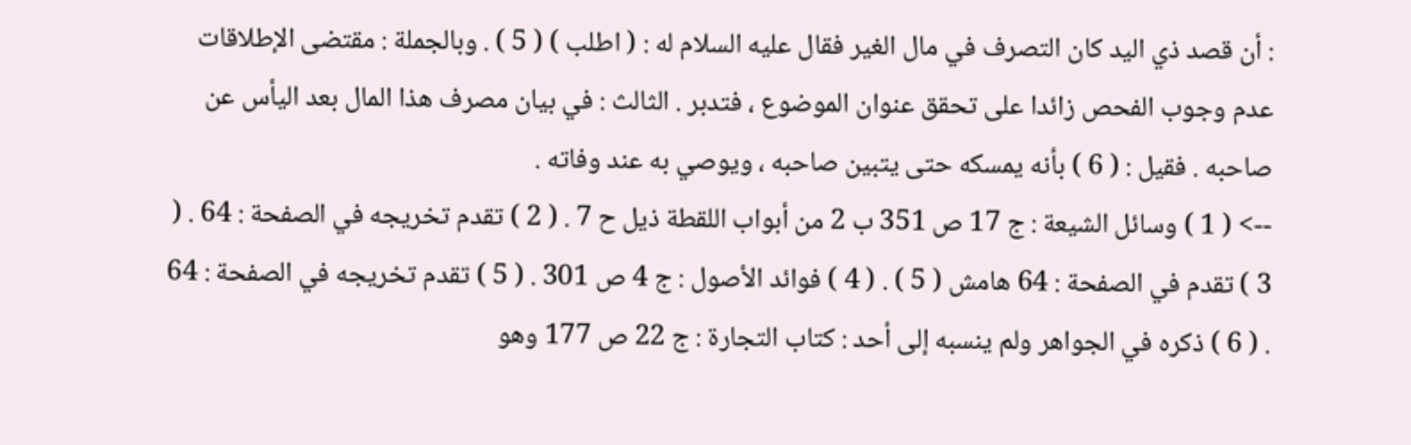: أن قصد ذي اليد كان التصرف في مال الغير فقال عليه السلام له : ( اطلب ) ( 5 ) . وبالجملة : مقتضى الإطلاقات عدم وجوب الفحص زائدا على تحقق عنوان الموضوع ، فتدبر . الثالث : في بيان مصرف هذا المال بعد اليأس عن صاحبه . فقيل : ( 6 ) بأنه يمسكه حتى يتبين صاحبه ، ويوصي به عند وفاته .
--> ( 1 ) وسائل الشيعة : ج 17 ص 351 ب 2 من أبواب اللقطة ذيل ح 7 . ( 2 ) تقدم تخريجه في الصفحة : 64 . ( 3 ) تقدم في الصفحة : 64 هامش ( 5 ) . ( 4 ) فوائد الأصول : ج 4 ص 301 . ( 5 ) تقدم تخريجه في الصفحة : 64 . ( 6 ) ذكره في الجواهر ولم ينسبه إلى أحد : كتاب التجارة : ج 22 ص 177 وهو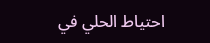احتياط الحلي في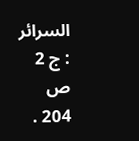السرائر : ج 2 ص 204 .